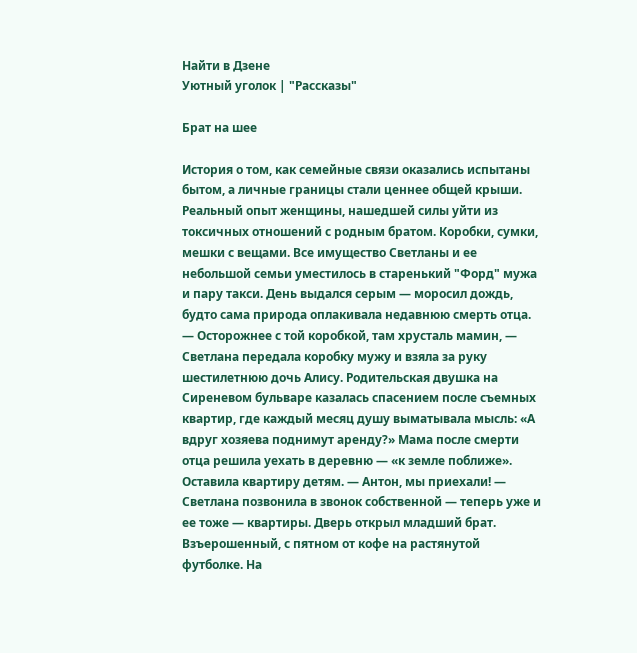Найти в Дзене
Уютный уголок | "Рассказы"

Брат на шее

История о том, как семейные связи оказались испытаны бытом, а личные границы стали ценнее общей крыши. Реальный опыт женщины, нашедшей силы уйти из токсичных отношений с родным братом. Коробки, сумки, мешки с вещами. Все имущество Светланы и ее небольшой семьи уместилось в старенький "Форд" мужа и пару такси. День выдался серым — моросил дождь, будто сама природа оплакивала недавнюю смерть отца. — Осторожнее с той коробкой, там хрусталь мамин, — Светлана передала коробку мужу и взяла за руку шестилетнюю дочь Алису. Родительская двушка на Сиреневом бульваре казалась спасением после съемных квартир, где каждый месяц душу выматывала мысль: «А вдруг хозяева поднимут аренду?» Мама после смерти отца решила уехать в деревню — «к земле поближе». Оставила квартиру детям. — Антон, мы приехали! — Светлана позвонила в звонок собственной — теперь уже и ее тоже — квартиры. Дверь открыл младший брат. Взъерошенный, с пятном от кофе на растянутой футболке. На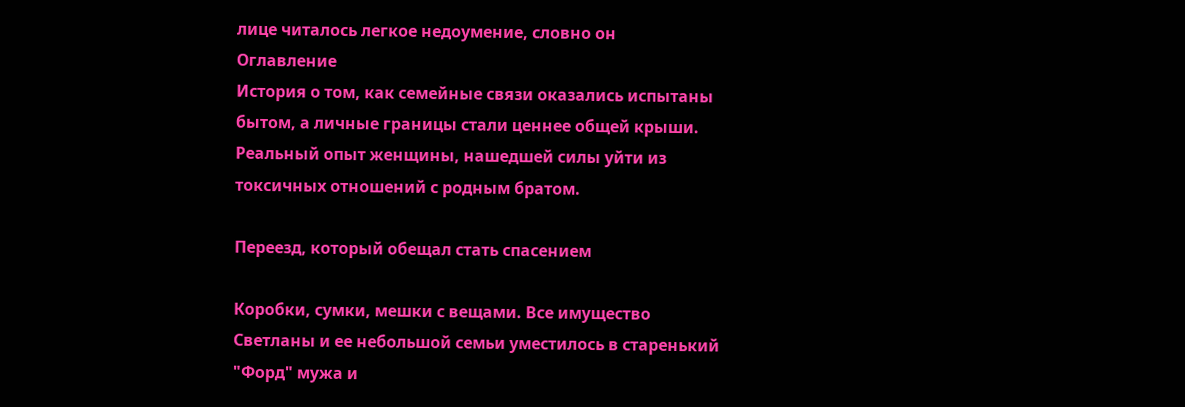лице читалось легкое недоумение, словно он
Оглавление
История о том, как семейные связи оказались испытаны бытом, а личные границы стали ценнее общей крыши. Реальный опыт женщины, нашедшей силы уйти из токсичных отношений с родным братом.

Переезд, который обещал стать спасением

Коробки, сумки, мешки с вещами. Все имущество Светланы и ее небольшой семьи уместилось в старенький "Форд" мужа и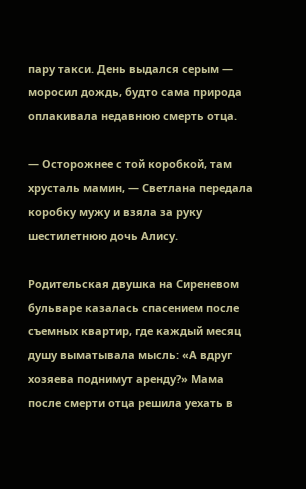пару такси. День выдался серым — моросил дождь, будто сама природа оплакивала недавнюю смерть отца.

— Осторожнее с той коробкой, там хрусталь мамин, — Светлана передала коробку мужу и взяла за руку шестилетнюю дочь Алису.

Родительская двушка на Сиреневом бульваре казалась спасением после съемных квартир, где каждый месяц душу выматывала мысль: «А вдруг хозяева поднимут аренду?» Мама после смерти отца решила уехать в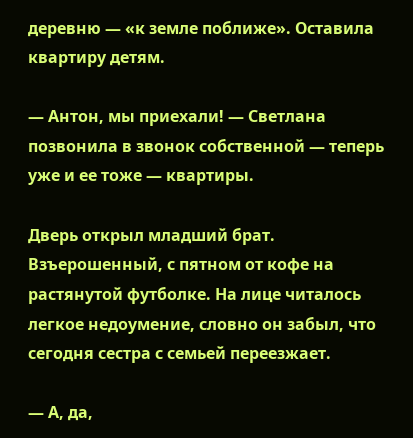деревню — «к земле поближе». Оставила квартиру детям.

— Антон, мы приехали! — Светлана позвонила в звонок собственной — теперь уже и ее тоже — квартиры.

Дверь открыл младший брат. Взъерошенный, с пятном от кофе на растянутой футболке. На лице читалось легкое недоумение, словно он забыл, что сегодня сестра с семьей переезжает.

— А, да,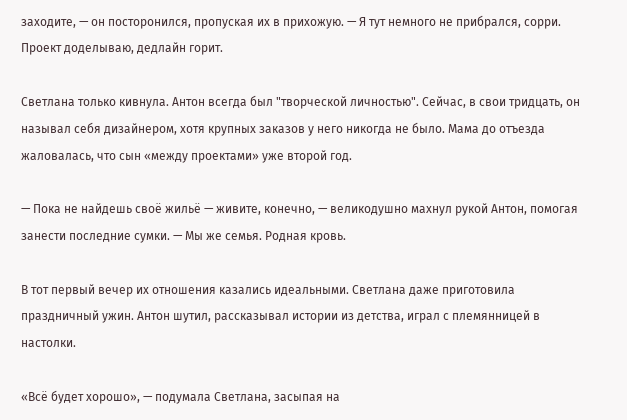заходите, — он посторонился, пропуская их в прихожую. — Я тут немного не прибрался, сорри. Проект доделываю, дедлайн горит.

Светлана только кивнула. Антон всегда был "творческой личностью". Сейчас, в свои тридцать, он называл себя дизайнером, хотя крупных заказов у него никогда не было. Мама до отъезда жаловалась, что сын «между проектами» уже второй год.

— Пока не найдешь своё жильё — живите, конечно, — великодушно махнул рукой Антон, помогая занести последние сумки. — Мы же семья. Родная кровь.

В тот первый вечер их отношения казались идеальными. Светлана даже приготовила праздничный ужин. Антон шутил, рассказывал истории из детства, играл с племянницей в настолки.

«Всё будет хорошо», — подумала Светлана, засыпая на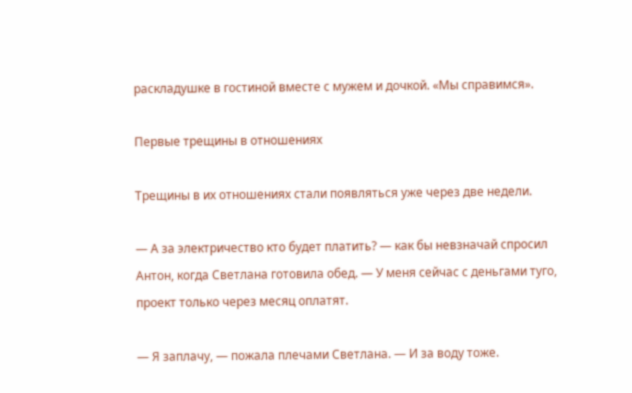раскладушке в гостиной вместе с мужем и дочкой. «Мы справимся».

Первые трещины в отношениях

Трещины в их отношениях стали появляться уже через две недели.

— А за электричество кто будет платить? — как бы невзначай спросил Антон, когда Светлана готовила обед. — У меня сейчас с деньгами туго, проект только через месяц оплатят.

— Я заплачу, — пожала плечами Светлана. — И за воду тоже.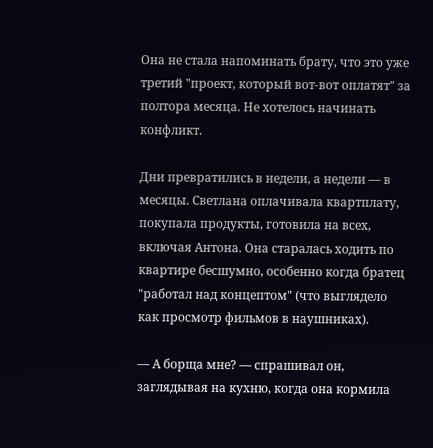Она не стала напоминать брату, что это уже третий "проект, который вот-вот оплатят" за полтора месяца. Не хотелось начинать конфликт.

Дни превратились в недели, а недели — в месяцы. Светлана оплачивала квартплату, покупала продукты, готовила на всех, включая Антона. Она старалась ходить по квартире бесшумно, особенно когда братец "работал над концептом" (что выглядело как просмотр фильмов в наушниках).

— А борща мне? — спрашивал он, заглядывая на кухню, когда она кормила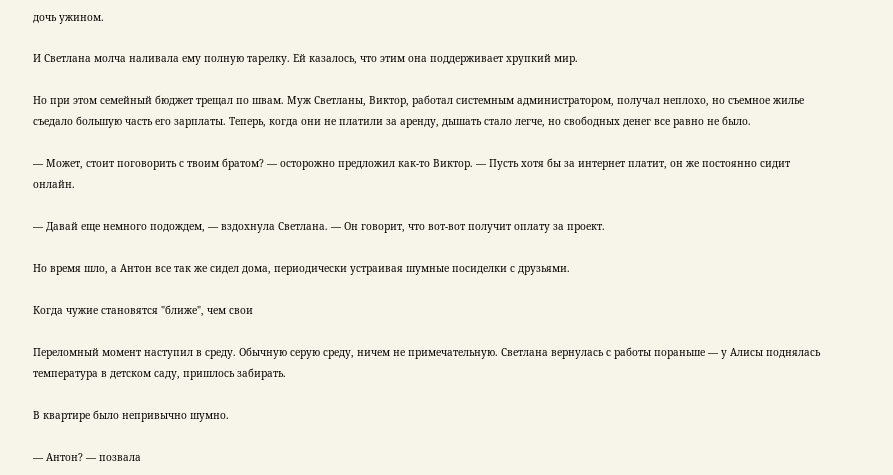дочь ужином.

И Светлана молча наливала ему полную тарелку. Ей казалось, что этим она поддерживает хрупкий мир.

Но при этом семейный бюджет трещал по швам. Муж Светланы, Виктор, работал системным администратором, получал неплохо, но съемное жилье съедало большую часть его зарплаты. Теперь, когда они не платили за аренду, дышать стало легче, но свободных денег все равно не было.

— Может, стоит поговорить с твоим братом? — осторожно предложил как-то Виктор. — Пусть хотя бы за интернет платит, он же постоянно сидит онлайн.

— Давай еще немного подождем, — вздохнула Светлана. — Он говорит, что вот-вот получит оплату за проект.

Но время шло, а Антон все так же сидел дома, периодически устраивая шумные посиделки с друзьями.

Когда чужие становятся "ближе", чем свои

Переломный момент наступил в среду. Обычную серую среду, ничем не примечательную. Светлана вернулась с работы пораньше — у Алисы поднялась температура в детском саду, пришлось забирать.

В квартире было непривычно шумно.

— Антон? — позвала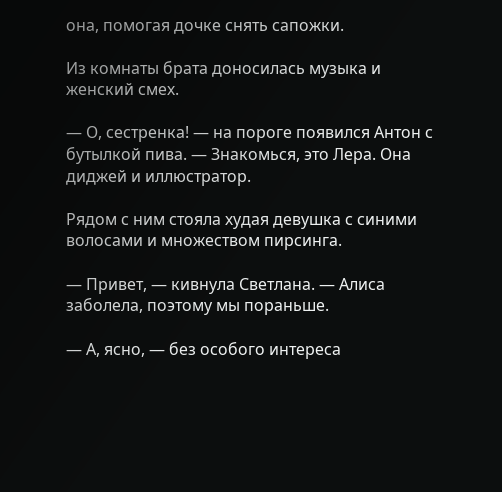она, помогая дочке снять сапожки.

Из комнаты брата доносилась музыка и женский смех.

— О, сестренка! — на пороге появился Антон с бутылкой пива. — Знакомься, это Лера. Она диджей и иллюстратор.

Рядом с ним стояла худая девушка с синими волосами и множеством пирсинга.

— Привет, — кивнула Светлана. — Алиса заболела, поэтому мы пораньше.

— А, ясно, — без особого интереса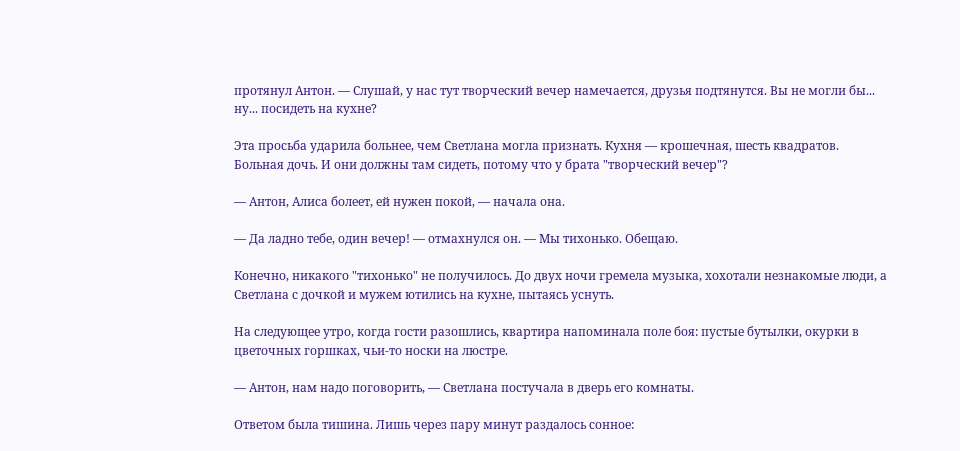протянул Антон. — Слушай, у нас тут творческий вечер намечается, друзья подтянутся. Вы не могли бы... ну... посидеть на кухне?

Эта просьба ударила больнее, чем Светлана могла признать. Кухня — крошечная, шесть квадратов. Больная дочь. И они должны там сидеть, потому что у брата "творческий вечер"?

— Антон, Алиса болеет, ей нужен покой, — начала она.

— Да ладно тебе, один вечер! — отмахнулся он. — Мы тихонько. Обещаю.

Конечно, никакого "тихонько" не получилось. До двух ночи гремела музыка, хохотали незнакомые люди, а Светлана с дочкой и мужем ютились на кухне, пытаясь уснуть.

На следующее утро, когда гости разошлись, квартира напоминала поле боя: пустые бутылки, окурки в цветочных горшках, чьи-то носки на люстре.

— Антон, нам надо поговорить, — Светлана постучала в дверь его комнаты.

Ответом была тишина. Лишь через пару минут раздалось сонное: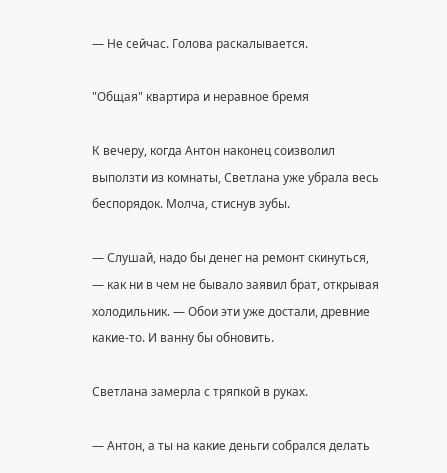— Не сейчас. Голова раскалывается.

"Общая" квартира и неравное бремя

К вечеру, когда Антон наконец соизволил выползти из комнаты, Светлана уже убрала весь беспорядок. Молча, стиснув зубы.

— Слушай, надо бы денег на ремонт скинуться, — как ни в чем не бывало заявил брат, открывая холодильник. — Обои эти уже достали, древние какие-то. И ванну бы обновить.

Светлана замерла с тряпкой в руках.

— Антон, а ты на какие деньги собрался делать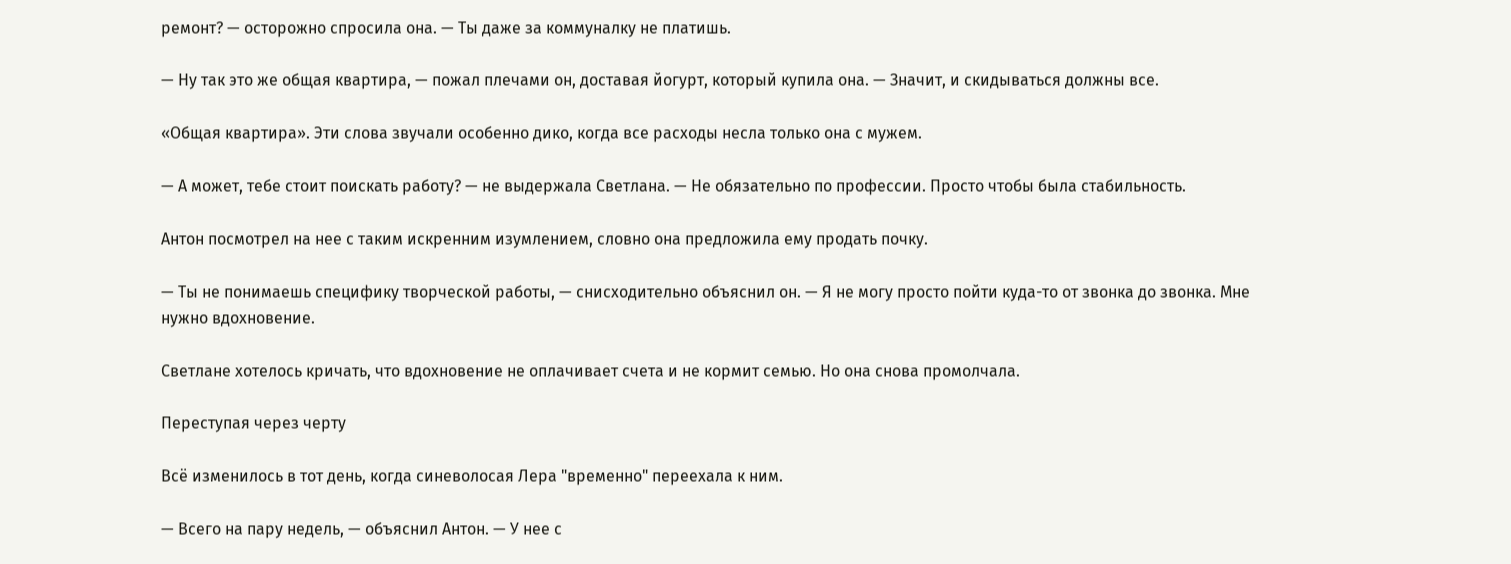ремонт? — осторожно спросила она. — Ты даже за коммуналку не платишь.

— Ну так это же общая квартира, — пожал плечами он, доставая йогурт, который купила она. — Значит, и скидываться должны все.

«Общая квартира». Эти слова звучали особенно дико, когда все расходы несла только она с мужем.

— А может, тебе стоит поискать работу? — не выдержала Светлана. — Не обязательно по профессии. Просто чтобы была стабильность.

Антон посмотрел на нее с таким искренним изумлением, словно она предложила ему продать почку.

— Ты не понимаешь специфику творческой работы, — снисходительно объяснил он. — Я не могу просто пойти куда-то от звонка до звонка. Мне нужно вдохновение.

Светлане хотелось кричать, что вдохновение не оплачивает счета и не кормит семью. Но она снова промолчала.

Переступая через черту

Всё изменилось в тот день, когда синеволосая Лера "временно" переехала к ним.

— Всего на пару недель, — объяснил Антон. — У нее с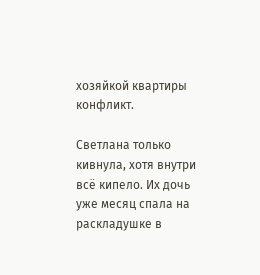хозяйкой квартиры конфликт.

Светлана только кивнула, хотя внутри всё кипело. Их дочь уже месяц спала на раскладушке в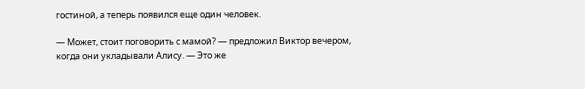гостиной, а теперь появился еще один человек.

— Может, стоит поговорить с мамой? — предложил Виктор вечером, когда они укладывали Алису. — Это же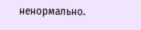ненормально.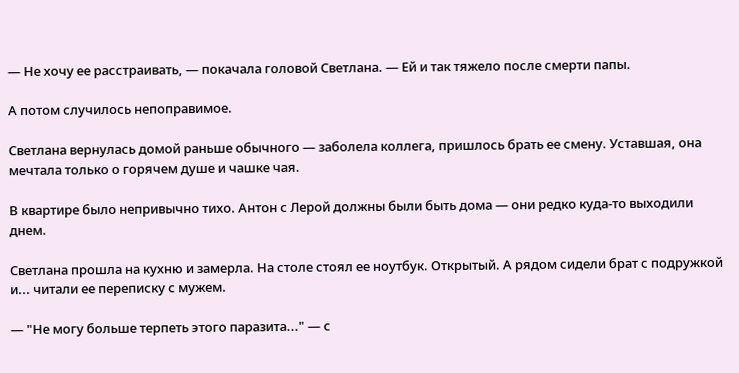— Не хочу ее расстраивать, — покачала головой Светлана. — Ей и так тяжело после смерти папы.

А потом случилось непоправимое.

Светлана вернулась домой раньше обычного — заболела коллега, пришлось брать ее смену. Уставшая, она мечтала только о горячем душе и чашке чая.

В квартире было непривычно тихо. Антон с Лерой должны были быть дома — они редко куда-то выходили днем.

Светлана прошла на кухню и замерла. На столе стоял ее ноутбук. Открытый. А рядом сидели брат с подружкой и... читали ее переписку с мужем.

— "Не могу больше терпеть этого паразита..." — с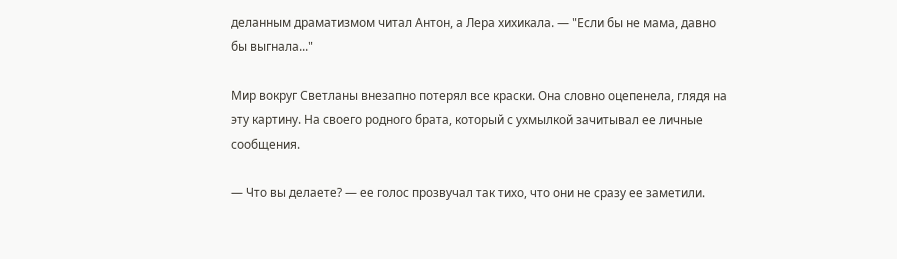деланным драматизмом читал Антон, а Лера хихикала. — "Если бы не мама, давно бы выгнала..."

Мир вокруг Светланы внезапно потерял все краски. Она словно оцепенела, глядя на эту картину. На своего родного брата, который с ухмылкой зачитывал ее личные сообщения.

— Что вы делаете? — ее голос прозвучал так тихо, что они не сразу ее заметили.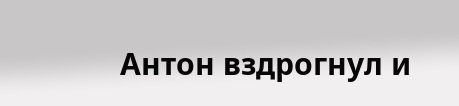Антон вздрогнул и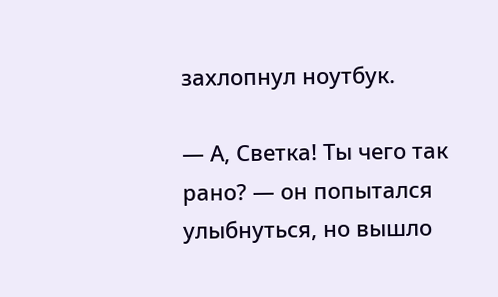захлопнул ноутбук.

— А, Светка! Ты чего так рано? — он попытался улыбнуться, но вышло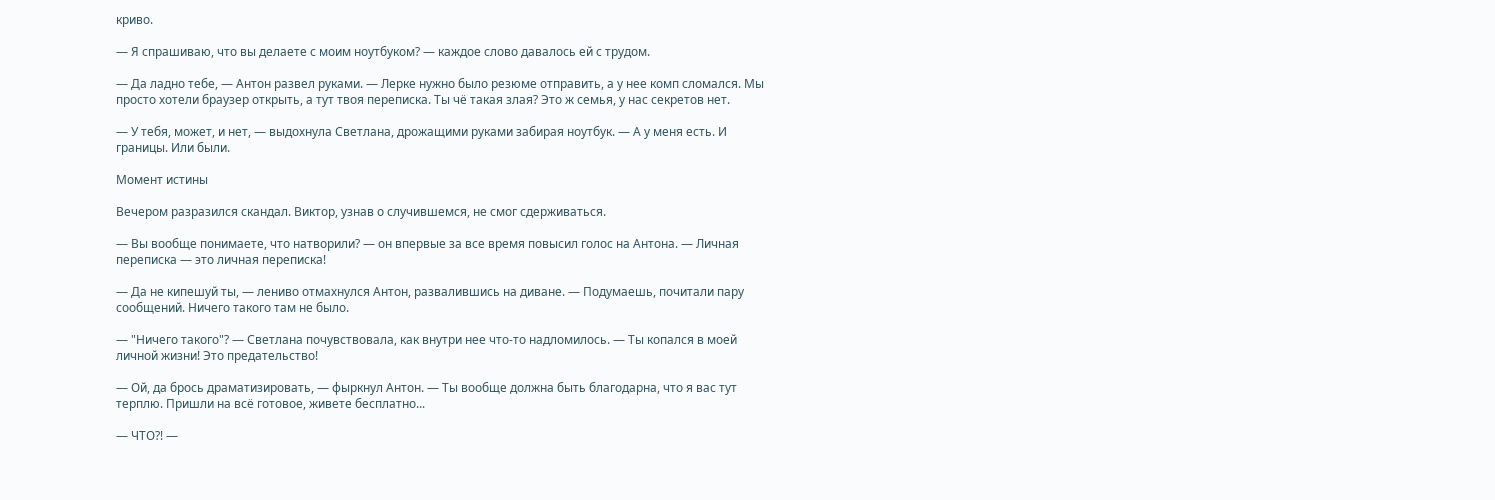криво.

— Я спрашиваю, что вы делаете с моим ноутбуком? — каждое слово давалось ей с трудом.

— Да ладно тебе, — Антон развел руками. — Лерке нужно было резюме отправить, а у нее комп сломался. Мы просто хотели браузер открыть, а тут твоя переписка. Ты чё такая злая? Это ж семья, у нас секретов нет.

— У тебя, может, и нет, — выдохнула Светлана, дрожащими руками забирая ноутбук. — А у меня есть. И границы. Или были.

Момент истины

Вечером разразился скандал. Виктор, узнав о случившемся, не смог сдерживаться.

— Вы вообще понимаете, что натворили? — он впервые за все время повысил голос на Антона. — Личная переписка — это личная переписка!

— Да не кипешуй ты, — лениво отмахнулся Антон, развалившись на диване. — Подумаешь, почитали пару сообщений. Ничего такого там не было.

— "Ничего такого"? — Светлана почувствовала, как внутри нее что-то надломилось. — Ты копался в моей личной жизни! Это предательство!

— Ой, да брось драматизировать, — фыркнул Антон. — Ты вообще должна быть благодарна, что я вас тут терплю. Пришли на всё готовое, живете бесплатно...

— ЧТО?! —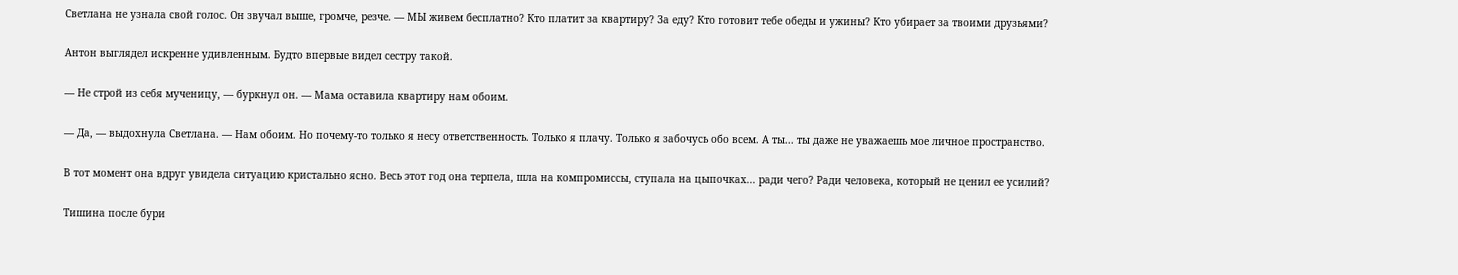Светлана не узнала свой голос. Он звучал выше, громче, резче. — МЫ живем бесплатно? Кто платит за квартиру? За еду? Кто готовит тебе обеды и ужины? Кто убирает за твоими друзьями?

Антон выглядел искренне удивленным. Будто впервые видел сестру такой.

— Не строй из себя мученицу, — буркнул он. — Мама оставила квартиру нам обоим.

— Да, — выдохнула Светлана. — Нам обоим. Но почему-то только я несу ответственность. Только я плачу. Только я забочусь обо всем. А ты... ты даже не уважаешь мое личное пространство.

В тот момент она вдруг увидела ситуацию кристально ясно. Весь этот год она терпела, шла на компромиссы, ступала на цыпочках... ради чего? Ради человека, который не ценил ее усилий?

Тишина после бури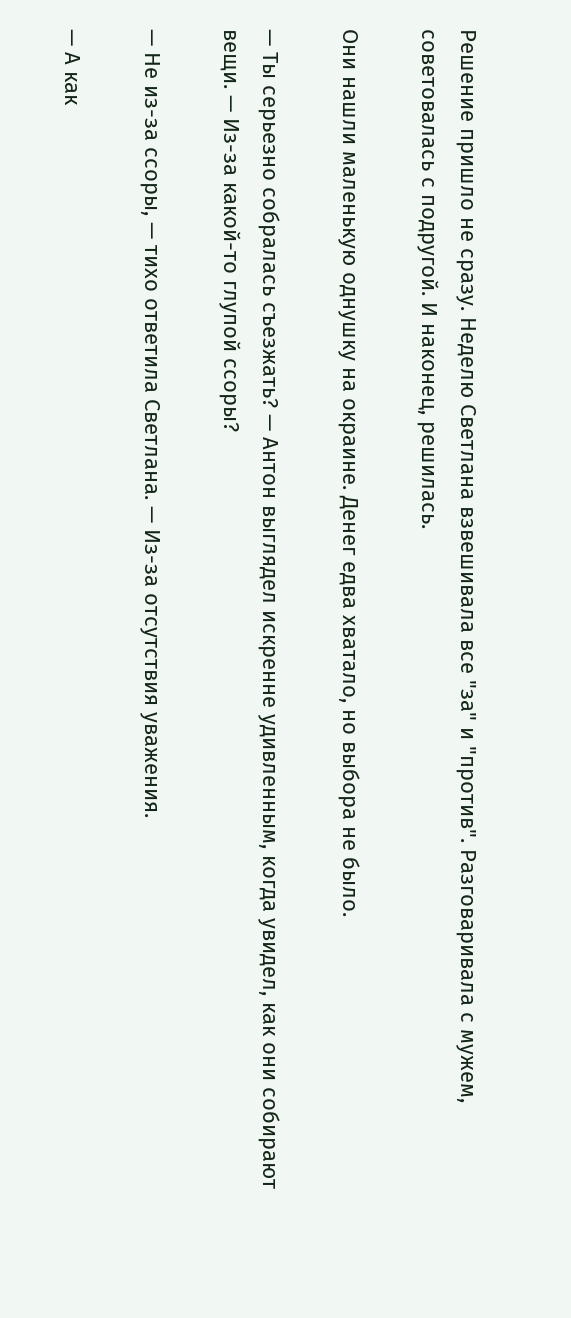Решение пришло не сразу. Неделю Светлана взвешивала все "за" и "против". Разговаривала с мужем, советовалась с подругой. И наконец, решилась.

Они нашли маленькую однушку на окраине. Денег едва хватало, но выбора не было.

— Ты серьезно собралась съезжать? — Антон выглядел искренне удивленным, когда увидел, как они собирают вещи. — Из-за какой-то глупой ссоры?

— Не из-за ссоры, — тихо ответила Светлана. — Из-за отсутствия уважения.

— А как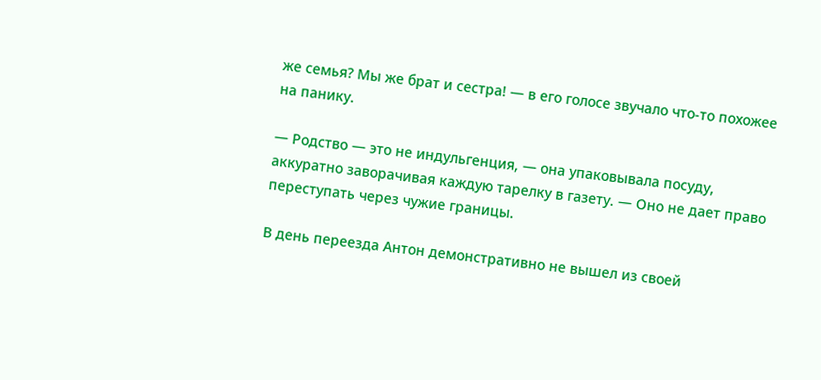же семья? Мы же брат и сестра! — в его голосе звучало что-то похожее на панику.

— Родство — это не индульгенция, — она упаковывала посуду, аккуратно заворачивая каждую тарелку в газету. — Оно не дает право переступать через чужие границы.

В день переезда Антон демонстративно не вышел из своей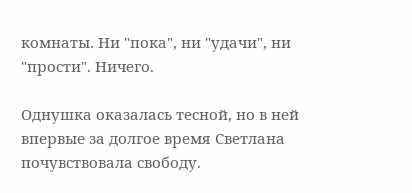комнаты. Ни "пока", ни "удачи", ни "прости". Ничего.

Однушка оказалась тесной, но в ней впервые за долгое время Светлана почувствовала свободу.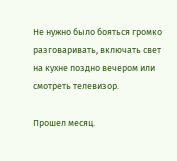Не нужно было бояться громко разговаривать, включать свет на кухне поздно вечером или смотреть телевизор.

Прошел месяц.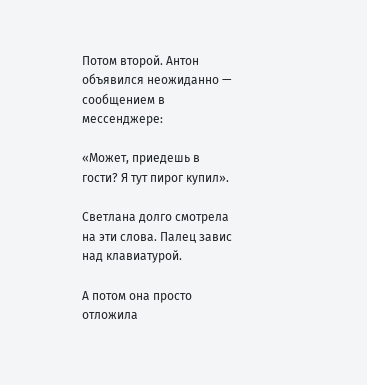Потом второй. Антон объявился неожиданно — сообщением в мессенджере:

«Может, приедешь в гости? Я тут пирог купил».

Светлана долго смотрела на эти слова. Палец завис над клавиатурой.

А потом она просто отложила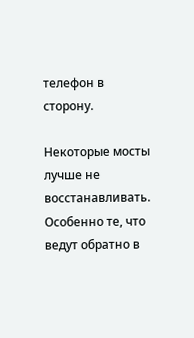телефон в сторону.

Некоторые мосты лучше не восстанавливать. Особенно те, что ведут обратно в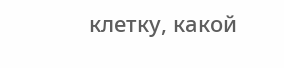клетку, какой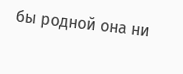бы родной она ни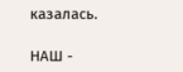казалась.

НАШ -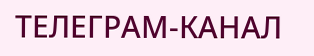ТЕЛЕГРАМ-КАНАЛ